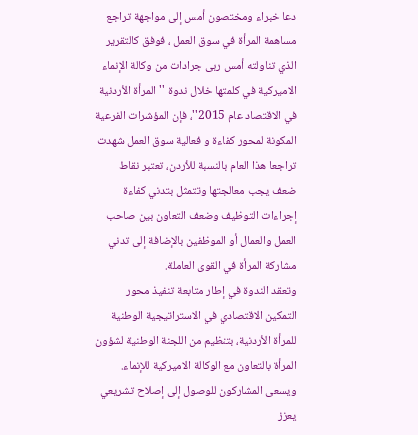دعا خبراء ومختصون أمس إلى مواجهة تراجع مساهمة المرأة في سوق العمل ، فوفق كالتقرير الذي تناولته أمس ربى جرادات من وكالة الإنماء الاميركية في كلمتها خلال ندوة ''المرأة الأردنية في الاقتصاد عام 2015''، فإن المؤشرات الفرعية المكونة لمحور كفاءة و فعالية سوق العمل شهدت تراجعا هذا العام بالنسبة للأردن، تعتبر نقاط ضعف يجب معالجتها وتتمثل بتدني كفاءة إجراءات التوظيف وضعف التعاون بين صاحب العمل والعمال أو الموظفين بالإضافة إلى تدني مشاركة المرأة في القوى العاملة.
وتعقد الندوة في إطار متابعة تنفيذ محور التمكين الاقتصادي في الاستراتيجية الوطنية للمرأة الأردنية، بتنظيم من اللجنة الوطنية لشؤون المرأة بالتعاون مع الوكالة الاميركية للإنماء.
ويسعى المشاركون للوصول إلى إصلاح تشريعي يعزز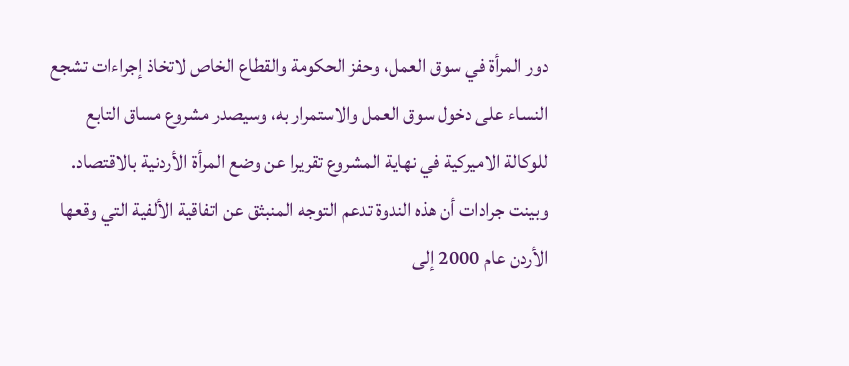دور المرأة في سوق العمل، وحفز الحكومة والقطاع الخاص لاتخاذ إجراءات تشجع النساء على دخول سوق العمل والاستمرار به، وسيصدر مشروع مساق التابع للوكالة الاميركية في نهاية المشروع تقريرا عن وضع المرأة الأردنية بالاقتصاد.
وبينت جرادات أن هذه الندوة تدعم التوجه المنبثق عن اتفاقية الألفية التي وقعها الأردن عام 2000 إلى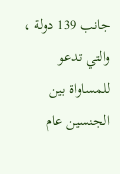جانب 139 دولة ، والتي تدعو للمساواة بين الجنسين عام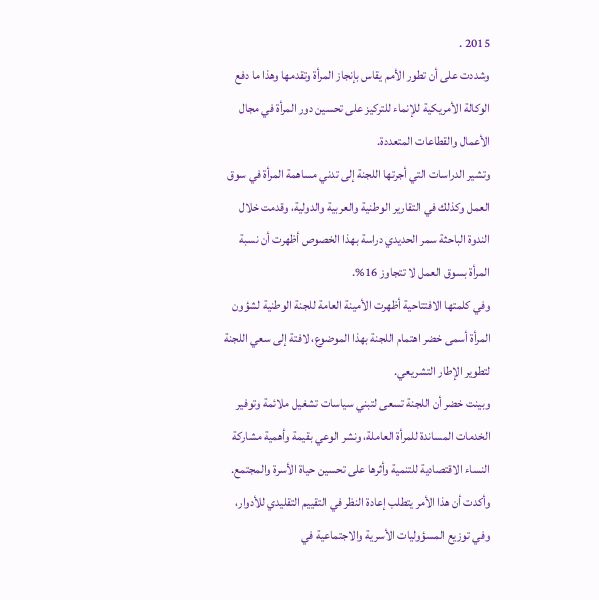2015 .
وشددت على أن تطور الأمم يقاس بإنجاز المرأة وتقدمها وهذا ما دفع الوكالة الأمريكية للإنماء للتركيز على تحسين دور المرأة في مجال الأعمال والقطاعات المتعددة.
وتشير الدراسات التي أجرتها اللجنة إلى تدني مساهمة المرأة في سوق العمل وكذلك في التقارير الوطنية والعربية والدولية، وقدمت خلال الندوة الباحثة سمر الحديدي دراسة بهذا الخصوص أظهرت أن نسبة المرأة بسوق العمل لا تتجاوز 16%.
وفي كلمتها الافتتاحية أظهرت الأمينة العامة للجنة الوطنية لشؤون المرأة أسمى خضر اهتمام اللجنة بهذا الموضوع، لافتة إلى سعي اللجنة لتطوير الإطار التشريعي.
وبينت خضر أن اللجنة تسعى لتبني سياسات تشغيل ملائمة وتوفير الخدمات المساندة للمرأة العاملة، ونشر الوعي بقيمة وأهمية مشاركة النساء الاقتصادية للتنمية وأثرها على تحسين حياة الأسرة والمجتمع.
وأكدت أن هذا الأمر يتطلب إعادة النظر في التقييم التقليدي للأدوار، وفي توزيع المسؤوليات الأسرية والاجتماعية في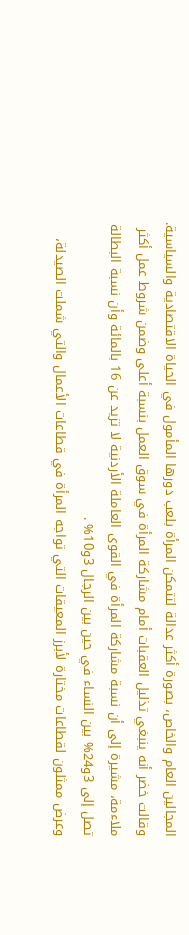المجالين العام والخاص، بصورة أكثر عدالة لتتمكن المرأة بلعب دورها المأمول في الحياة الاقتصادية والسياسية.
وقالت خضر أنه ينبغي تذليل العقبات أمام مشاركة المرأة في سوق العمل بنسبة أعلى وضمن شروط عمل أكثر ملاءمة، مشيرة إلى أن نسبة مشاركة المرأة في القوى العاملة الأردنية لا تزيد عن 16 بالمائة وأن نسبة البطالة تصل إلى 3و24% بين النساء في حين بين الرجال 3و10% .
وعرض ممثلون لقطاعات مختارة لأبرز المعيقات التي تواجه المرأة في قطاعات الأعمال والتي شملت الصيدلة،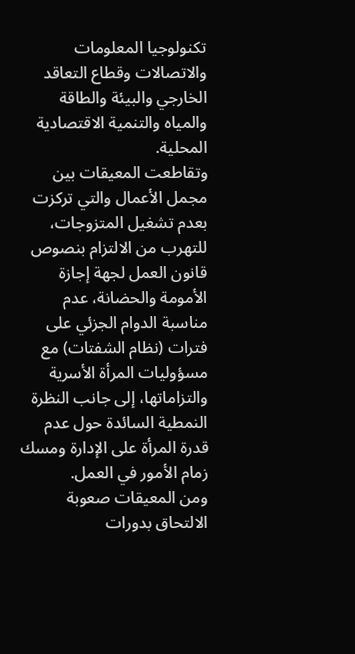تكنولوجيا المعلومات والاتصالات وقطاع التعاقد الخارجي والبيئة والطاقة والمياه والتنمية الاقتصادية المحلية.
وتقاطعت المعيقات بين مجمل الأعمال والتي تركزت بعدم تشغيل المتزوجات، للتهرب من الالتزام بنصوص قانون العمل لجهة إجازة الأمومة والحضانة، عدم مناسبة الدوام الجزئي على فترات (نظام الشفتات) مع مسؤوليات المرأة الأسرية والتزاماتها، إلى جانب النظرة النمطية السائدة حول عدم قدرة المرأة على الإدارة ومسك زمام الأمور في العمل.
ومن المعيقات صعوبة الالتحاق بدورات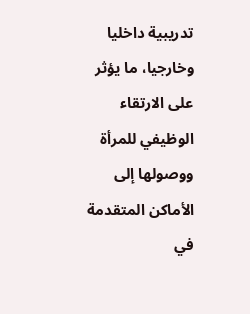تدريبية داخليا وخارجيا، ما يؤثر على الارتقاء الوظيفي للمرأة ووصولها إلى الأماكن المتقدمة في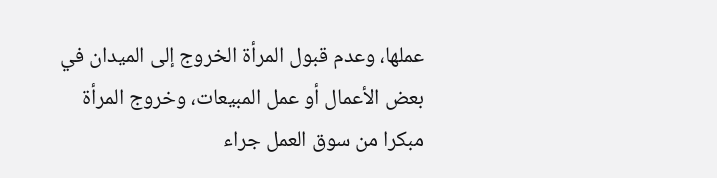عملها، وعدم قبول المرأة الخروج إلى الميدان في بعض الأعمال أو عمل المبيعات، وخروج المرأة مبكرا من سوق العمل جراء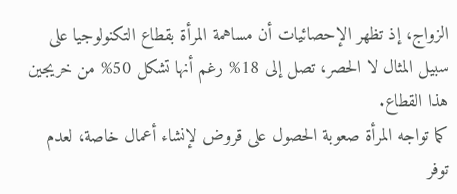الزواج، إذ تظهر الإحصائيات أن مساهمة المرأة بقطاع التكنولوجيا على سبيل المثال لا الحصر، تصل إلى 18% رغم أنها تشكل 50% من خريجين هذا القطاع.
كما تواجه المرأة صعوبة الحصول على قروض لإنشاء أعمال خاصة، لعدم توفر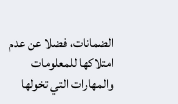الضمانات، فضلا عن عدم امتلاكها للمعلومات والمهارات التي تخولها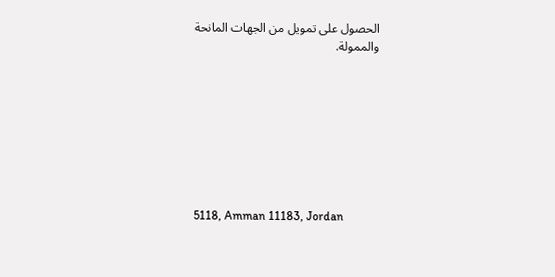الحصول على تمويل من الجهات المانحة والممولة.








5118, Amman 11183, Jordan